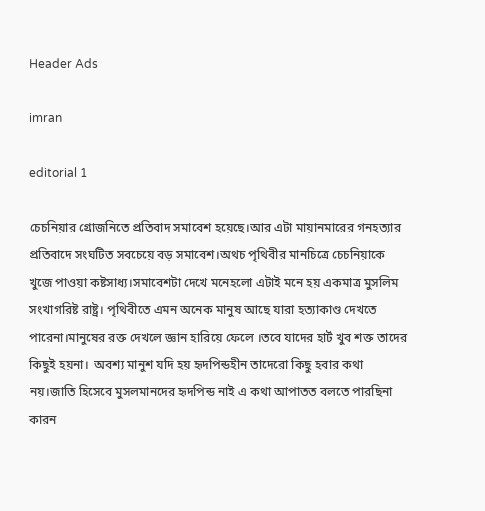Header Ads

imran

editorial 1

চেচনিয়ার গ্রোজনিতে প্রতিবাদ সমাবেশ হয়েছে।আর এটা মায়ানমারের গনহত্যার প্রতিবাদে সংঘটিত সবচেয়ে বড় সমাবেশ।অথচ পৃথিবীর মানচিত্রে চেচনিয়াকে খুজে পাওয়া কষ্টসাধ্য।সমাবেশটা দেখে মনেহলো এটাই মনে হয় একমাত্র মুসলিম সংখাগরিষ্ট রাষ্ট্র। পৃথিবীতে এমন অনেক মানুষ আছে যারা হত্যাকাণ্ড দেখতে পারেনা।মানুষের রক্ত দেখলে জ্ঞান হারিয়ে ফেলে ।তবে যাদের হার্ট খুব শক্ত তাদের কিছুই হয়না।  অবশ্য মানুশ যদি হয় হৃদপিন্ডহীন তাদেরো কিছু হবার কথা নয়।জাতি হিসেবে মুসলমানদের হৃদপিন্ড নাই এ কথা আপাতত বলতে পারছিনা কারন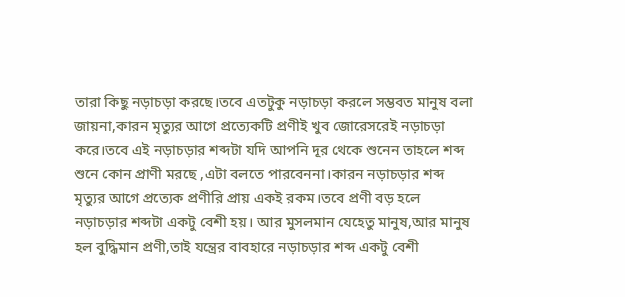তারা কিছু নড়াচড়া করছে।তবে এতটুকু নড়াচড়া করলে সম্ভবত মানুষ বলা জায়না,কারন মৃত্যুর আগে প্রত্যেকটি প্রণীই খুব জোরেসরেই নড়াচড়া করে।তবে এই নড়াচড়ার শব্দটা যদি আপনি দূর থেকে শুনেন তাহলে শব্দ শুনে কোন প্রাণী মরছে ,এটা বলতে পারবেননা।কারন নড়াচড়ার শব্দ মৃত্যুর আগে প্রত্যেক প্রণীরি প্রায় একই রকম।তবে প্রণী বড় হলে নড়াচড়ার শব্দটা একটু বেশী হয়। আর মুসলমান যেহেতু মানুষ,আর মানুষ হল বুদ্ধিমান প্রণী,তাই যন্ত্রের বাবহারে নড়াচড়ার শব্দ একটু বেশী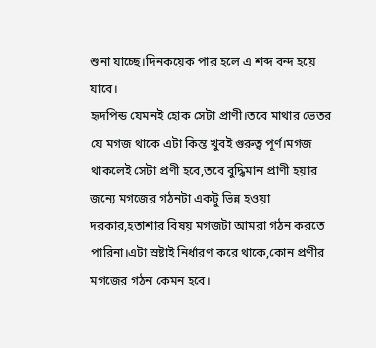শুনা যাচ্ছে।দিনকয়েক পার হলে এ শব্দ বন্দ হয়ে যাবে।
হৃদপিন্ড যেমনই হোক সেটা প্রাণী।তবে মাথার ভেতর যে মগজ থাকে এটা কিন্ত খুবই গুরুত্ব পূর্ণ।মগজ থাকলেই সেটা প্রণী হবে,তবে বুদ্ধিমান প্রাণী হয়ার জন্যে মগজের গঠনটা একটু ভিন্ন হওয়া দরকার,হতাশার বিষয় মগজটা আমরা গঠন করতে পারিনা।এটা স্রষ্টাই নির্ধারণ করে থাকে,কোন প্রণীর মগজের গঠন কেমন হবে।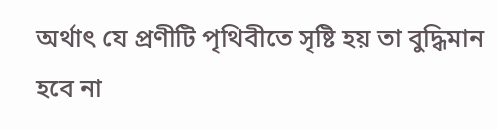অর্থাৎ যে প্রণীটি পৃথিবীতে সৃষ্টি হয় তা বুদ্ধিমান হবে না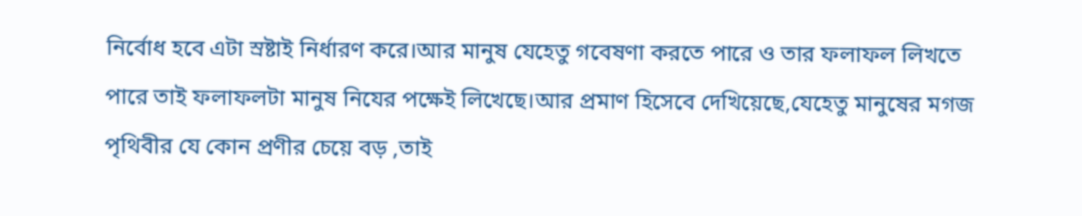নির্বোধ হবে এটা স্রষ্টাই নির্ধারণ করে।আর মানুষ যেহেতু গবেষণা করতে পারে ও তার ফলাফল লিখতে পারে তাই ফলাফলটা মানুষ নিযের পক্ষেই লিখেছে।আর প্রমাণ হিসেবে দেখিয়েছে,যেহেতু মানুষের মগজ পৃথিবীর যে কোন প্রণীর চেয়ে বড় ,তাই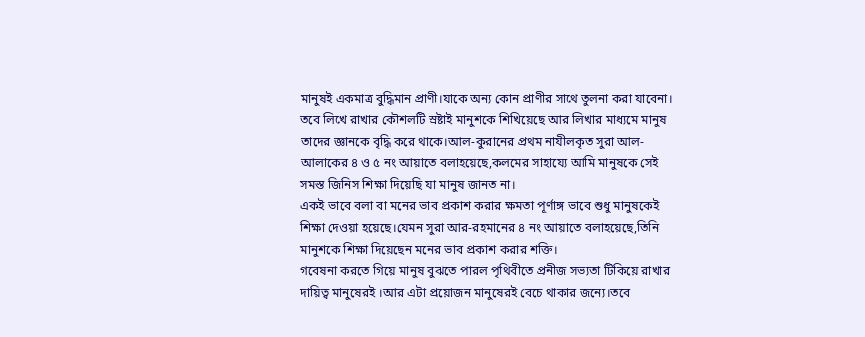মানুষই একমাত্র বুদ্ধিমান প্রাণী।যাকে অন্য কোন প্রাণীর সাথে তুলনা করা যাবেনা।
তবে লিখে রাখার কৌশলটি স্রষ্টাই মানুশকে শিখিয়েছে আর লিখার মাধ্যমে মানুষ তাদের জ্ঞানকে বৃদ্ধি করে থাকে।আল-কুরানের প্রথম নাযীলকৃত সুরা আল-আলাকের ৪ ও ৫ নং আয়াতে বলাহয়েছে,কলমের সাহায্যে আমি মানুষকে সেই সমস্ত জিনিস শিক্ষা দিয়েছি যা মানুষ জানত না।
একই ভাবে বলা বা মনের ভাব প্রকাশ করার ক্ষমতা পূর্ণাঙ্গ ভাবে শুধু মানুষকেই শিক্ষা দেওয়া হয়েছে।যেমন সুরা আর-রহমানের ৪ নং আয়াতে বলাহয়েছে,তিনি মানুশকে শিক্ষা দিয়েছেন মনের ভাব প্রকাশ করার শক্তি।
গবেষনা করতে গিয়ে মানুষ বুঝতে পারল পৃথিবীতে প্রনীজ সভ্যতা টিকিয়ে রাখার দায়িত্ব মানুষেরই ।আর এটা প্রয়োজন মানুষেরই বেচে থাকার জন্যে।তবে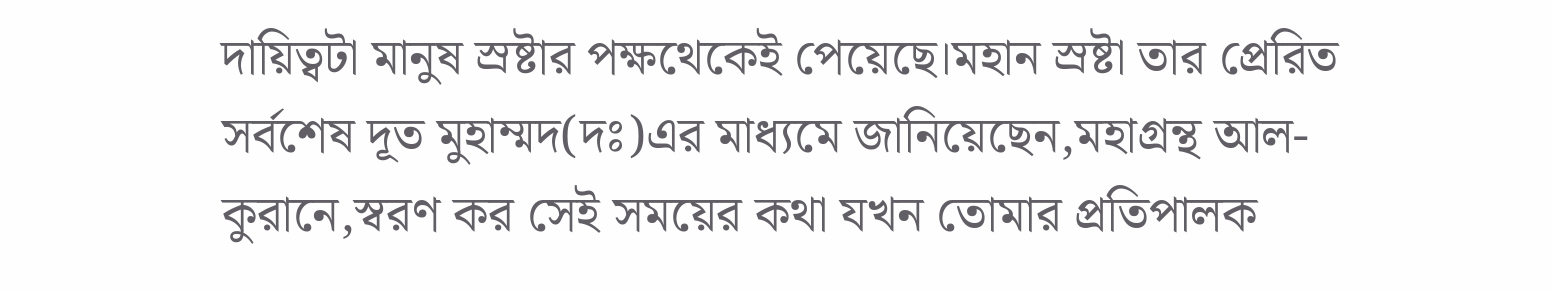দায়িত্বটা মানুষ স্রষ্টার পক্ষথেকেই পেয়েছে।মহান স্রষ্টা তার প্রেরিত সর্বশেষ দূত মুহাম্মদ(দঃ)এর মাধ্যমে জানিয়েছেন,মহাগ্রন্থ আল-কুরানে,স্বরণ কর সেই সময়ের কথা যখন তোমার প্রতিপালক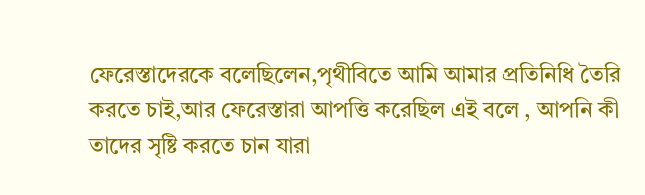ফেরেস্তাদেরকে বলেছিলেন,পৃথীবিতে আমি আমার প্রতিনিধি তৈরি করতে চাই,আর ফেরেস্তারা আপত্তি করেছিল এই বলে , আপনি কী তাদের সৃষ্টি করতে চান যারা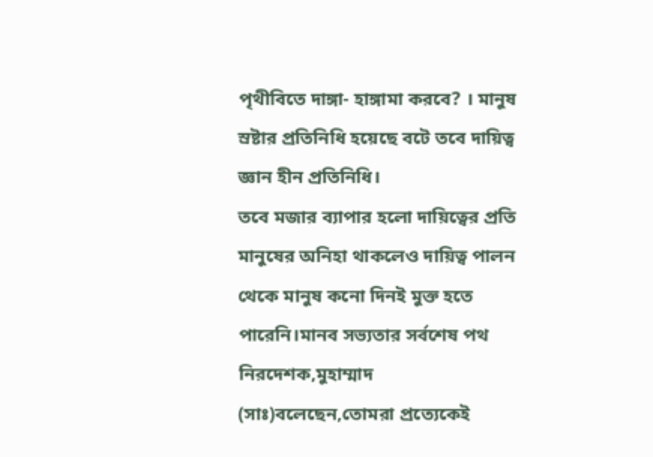পৃথীবিতে দাঙ্গা- হাঙ্গামা করবে? । মানুষ স্রষ্টার প্রতিনিধি হয়েছে বটে তবে দায়িত্ব জ্ঞান হীন প্রতিনিধি।
তবে মজার ব্যাপার হলো দায়িত্বের প্রতি মানুষের অনিহা থাকলেও দায়িত্ব পালন থেকে মানুষ কনো দিনই মুক্ত হতে পারেনি।মানব সভ্যতার সর্বশেষ পথ নিরদেশক,মুহাম্মাদ (সাঃ)বলেছেন,তোমরা প্রত্যেকেই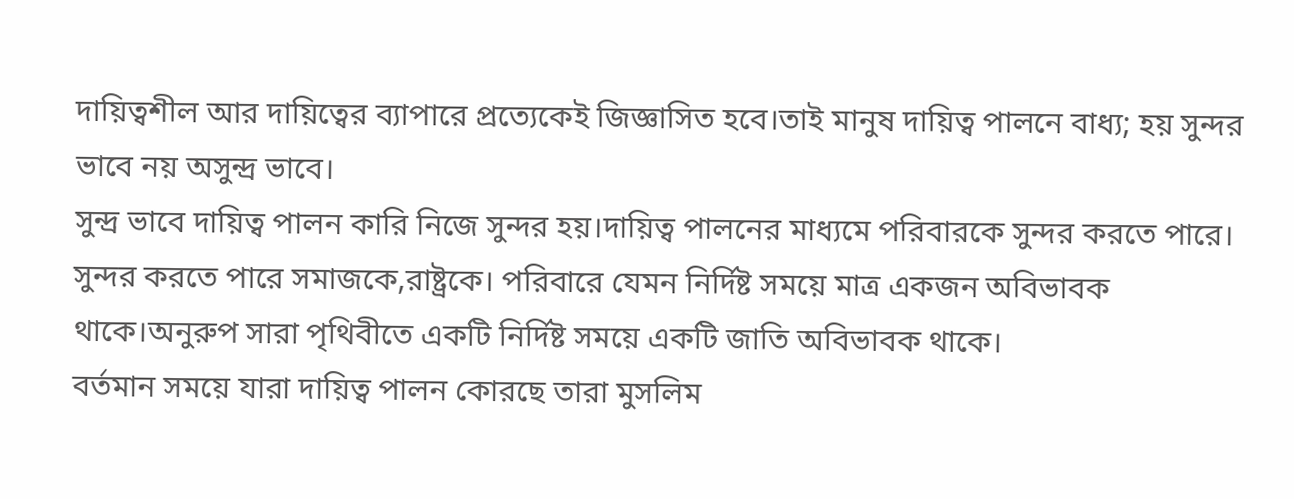দায়িত্বশীল আর দায়িত্বের ব্যাপারে প্রত্যেকেই জিজ্ঞাসিত হবে।তাই মানুষ দায়িত্ব পালনে বাধ্য; হয় সুন্দর ভাবে নয় অসুন্দ্র ভাবে।
সুন্দ্র ভাবে দায়িত্ব পালন কারি নিজে সুন্দর হয়।দায়িত্ব পালনের মাধ্যমে পরিবারকে সুন্দর করতে পারে। সুন্দর করতে পারে সমাজকে,রাষ্ট্রকে। পরিবারে যেমন নির্দিষ্ট সময়ে মাত্র একজন অবিভাবক থাকে।অনুরুপ সারা পৃথিবীতে একটি নির্দিষ্ট সময়ে একটি জাতি অবিভাবক থাকে।
বর্তমান সময়ে যারা দায়িত্ব পালন কোরছে তারা মুসলিম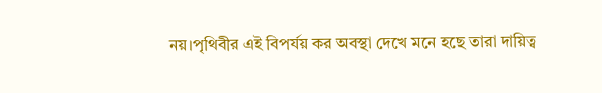নয়।পৃথিবীর এই বিপর্যয় কর অবস্থা দেখে মনে হছে তারা দায়িত্ব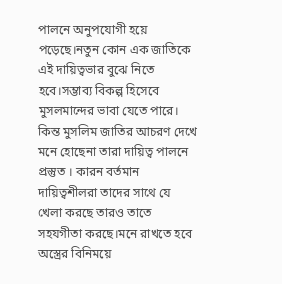পালনে অনুপযোগী হয়ে পড়েছে।নতুন কোন এক জাতিকে এই দায়িত্বভার বুঝে নিতে হবে।সম্ভাব্য বিকল্প হিসেবে মুসলমান্দের ভাবা যেতে পারে। কিন্ত মুসলিম জাতির আচরণ দেখে মনে হোছেনা তারা দায়িত্ব পালনে প্রস্তুত । কারন বর্তমান দায়িত্বশীলরা তাদের সাথে যে খেলা করছে তারও তাতে সহযগীতা করছে।মনে রাখতে হবে অস্ত্রের বিনিময়ে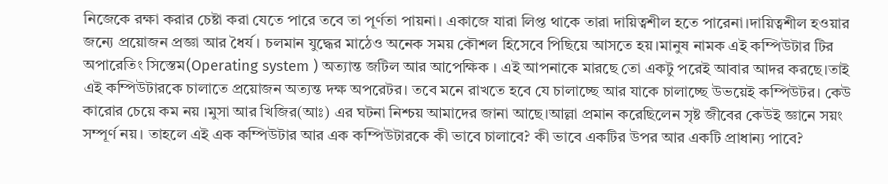নিজেকে রক্ষা করার চেষ্টা করা যেতে পারে তবে তা পূর্ণতা পায়না। একাজে যারা লিপ্ত থাকে তারা দায়িত্বশীল হতে পারেনা।দায়িত্বশীল হওয়ার জন্যে প্রয়োজন প্রজ্ঞা আর ধৈর্য । চলমান যুদ্ধের মাঠেও অনেক সময় কৌশল হিসেবে পিছিয়ে আসতে হয়।মানুষ নামক এই কম্পিউটার টির অপারেতিং সিস্তেম(Operating system ) অত্যান্ত জটিল আর আপেক্ষিক । এই আপনাকে মারছে তো একটু পরেই আবার আদর করছে।তাই এই কম্পিউটারকে চালাতে প্রয়োজন অত্যন্ত দক্ষ অপরেটর। তবে মনে রাখতে হবে যে চালাচ্ছে আর যাকে চালাচ্ছে উভয়েই কম্পিউটর। কেউ কারোর চেয়ে কম নয় ।মুসা আর খিজির(আঃ) এর ঘটনা নিশ্চয় আমাদের জানা আছে।আল্লা প্রমান করেছিলেন সৃষ্ট জীবের কেউই জ্ঞানে সয়ং সম্পূর্ণ নয়। তাহলে এই এক কম্পিউটার আর এক কম্পিউটারকে কী ভাবে চালাবে? কী ভাবে একটির উপর আর একটি প্রাধান্য পাবে?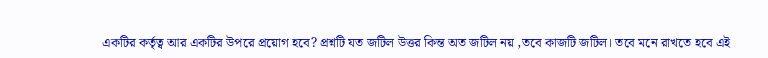একটির কর্তৃত্ব আর একটির উপরে প্রয়োগ হবে? প্রশ্নটি যত জটিল উত্তর কিন্ত অত জটিল নয় ,তবে কাজটি জটিল। তবে মনে রাখতে হবে এই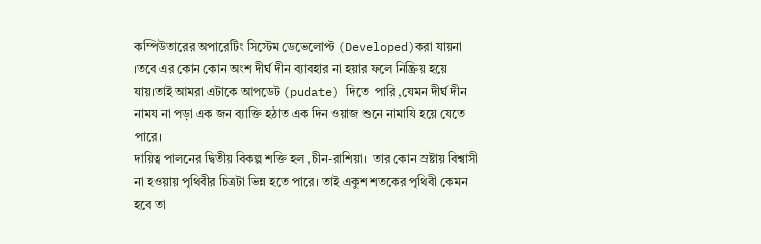কম্পিউতারের অপারেটিং সিস্টেম ডেভেলোপ্ট (Developed)করা যায়না ।তবে এর কোন কোন অংশ দীর্ঘ দীন ব্যাবহার না হয়ার ফলে নিষ্ক্রিয় হয়ে যায়।তাই আমরা এটাকে আপডেট (pudate) দিতে  পারি ,যেমন দীর্ঘ দীন নাময না পড়া এক জন ব্যাক্তি হঠাত এক দিন ওয়াজ শুনে নামাযি হয়ে যেতে পারে।
দায়িত্ব পালনের দ্বিতীয় বিকল্প শক্তি হল ,চীন-রাশিয়া।  তার কোন স্রষ্টায় বিশ্বাসী না হওয়ায় পৃথিবীর চিত্রটা ভিন্ন হতে পারে। তাই একুশ শতকের পৃথিবী কেমন হবে তা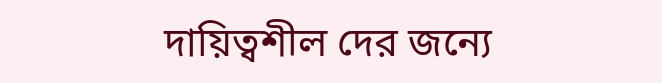দায়িত্বশীল দের জন্যে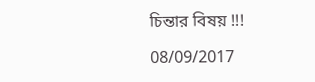চিন্তার বিষয় !!!

08/09/2017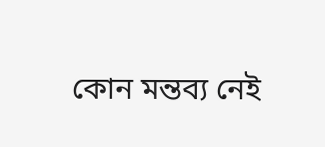কোন মন্তব্য নেই